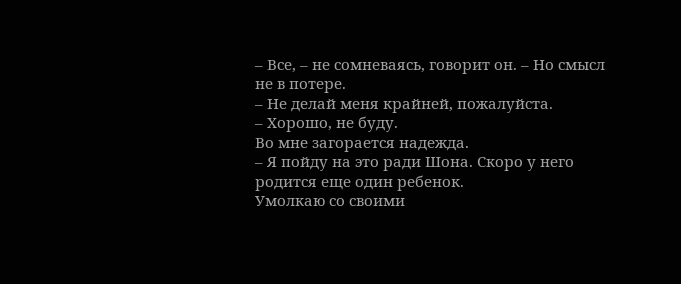– Все, – не сомневаясь, говорит он. – Но смысл не в потере.
– Не делай меня крайней, пожалуйста.
– Хорошо, не буду.
Во мне загорается надежда.
– Я пойду на это ради Шона. Скоро у него родится еще один ребенок.
Умолкаю со своими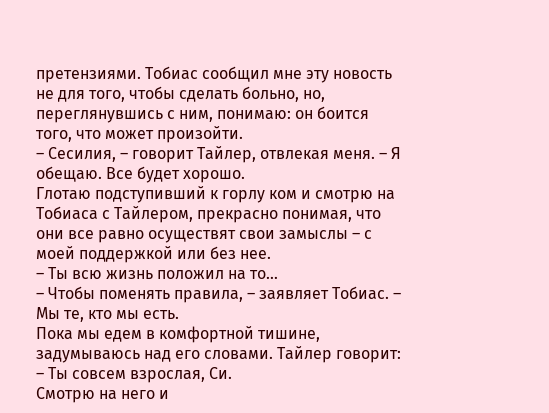претензиями. Тобиас сообщил мне эту новость не для того, чтобы сделать больно, но, переглянувшись с ним, понимаю: он боится того, что может произойти.
– Сесилия, – говорит Тайлер, отвлекая меня. – Я обещаю. Все будет хорошо.
Глотаю подступивший к горлу ком и смотрю на Тобиаса с Тайлером, прекрасно понимая, что они все равно осуществят свои замыслы – с моей поддержкой или без нее.
– Ты всю жизнь положил на то…
– Чтобы поменять правила, – заявляет Тобиас. – Мы те, кто мы есть.
Пока мы едем в комфортной тишине, задумываюсь над его словами. Тайлер говорит:
– Ты совсем взрослая, Си.
Смотрю на него и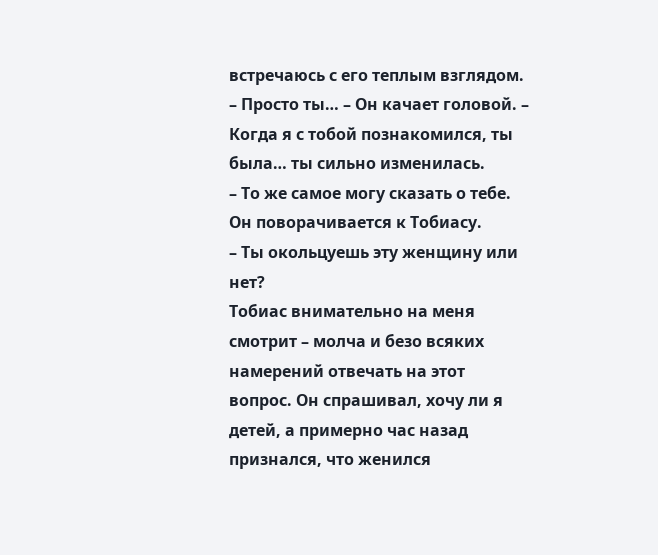встречаюсь с его теплым взглядом.
– Просто ты… – Он качает головой. – Когда я с тобой познакомился, ты была… ты сильно изменилась.
– То же самое могу сказать о тебе.
Он поворачивается к Тобиасу.
– Ты окольцуешь эту женщину или нет?
Тобиас внимательно на меня смотрит – молча и безо всяких намерений отвечать на этот вопрос. Он спрашивал, хочу ли я детей, а примерно час назад признался, что женился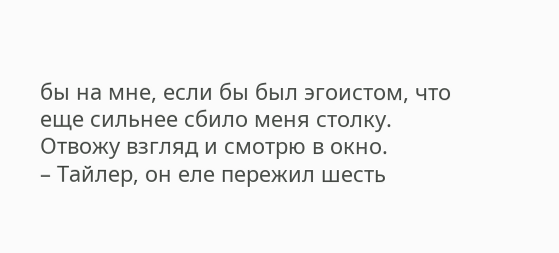бы на мне, если бы был эгоистом, что еще сильнее сбило меня столку. Отвожу взгляд и смотрю в окно.
– Тайлер, он еле пережил шесть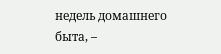недель домашнего быта, –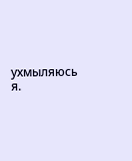ухмыляюсь я.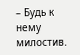– Будь к нему милостив.